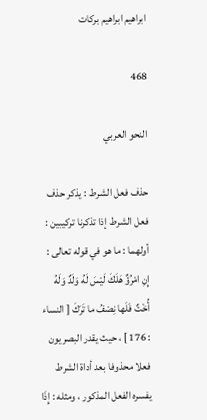ابراهيم ابراهيم بركات

468

النحو العربي

حذف فعل الشرط : يذكر حذف فعل الشرط إذا تذكرنا تركيبين : أولهما : ما هو في قوله تعالى : إِنِ امْرُؤٌ هَلَكَ لَيْسَ لَهُ وَلَدٌ وَلَهُ أُخْتٌ فَلَها نِصْفُ ما تَرَكَ [ النساء : 176 ] ، حيث يقدر البصريون فعلا محذوفا بعد أداة الشرط يفسره الفعل المذكور ، ومثله : إِذَا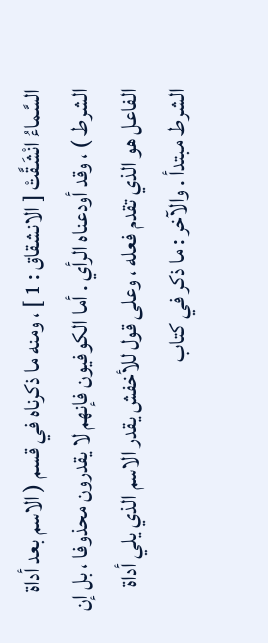السَّماءُ انْشَقَّتْ [ الانشقاق : 1 ] ، ومنه ما ذكرناه في قسم ( الاسم بعد أداة الشرط ) ، وقد أودعناه الرأي . أما الكوفيون فإنهم لا يقدرون محذوفا ، بل إن الفاعل هو الذي تقدم فعله ، وعلى قول للأخفش يقدر الاسم الذي يلي أداة الشرط مبتدأ . والآخر : ما ذكر في كتاب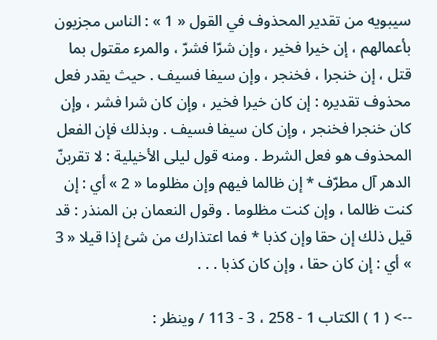سيبويه من تقدير المحذوف في القول « 1 » : الناس مجزيون بأعمالهم ، إن خيرا فخير ، وإن شرّا فشرّ ، والمرء مقتول بما قتل ، إن خنجرا ، فخنجر ، وإن سيفا فسيف . حيث يقدر فعل محذوف تقديره : إن كان خيرا فخير ، وإن كان شرا فشر ، وإن كان خنجرا فخنجر ، وإن كان سيفا فسيف . وبذلك فإن الفعل المحذوف هو فعل الشرط . ومنه قول ليلى الأخيلية : لا تقربنّ الدهر آل مطرّف * إن ظالما فيهم وإن مظلوما « 2 » أي : إن كنت ظالما ، وإن كنت مظلوما . وقول النعمان بن المنذر : قد قيل ذلك إن حقا وإن كذبا * فما اعتذارك من شئ إذا قيلا « 3 » أي : إن كان حقا ، وإن كان كذبا . . .

--> ( 1 ) الكتاب 1 - 258 ، 3 - 113 / وينظر :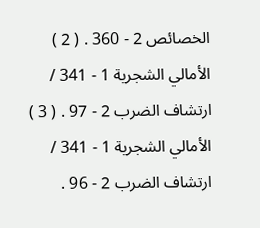الخصائص 2 - 360 . ( 2 ) الأمالي الشجرية 1 - 341 / ارتشاف الضرب 2 - 97 . ( 3 ) الأمالي الشجرية 1 - 341 / ارتشاف الضرب 2 - 96 .